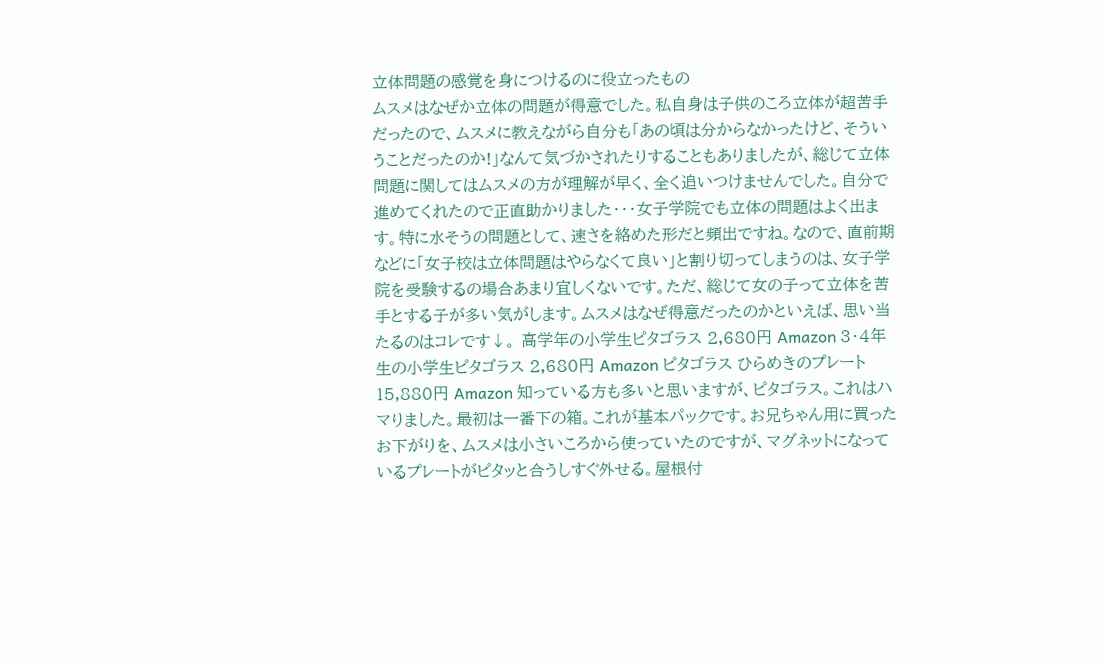立体問題の感覚を身につけるのに役立ったもの
ムスメはなぜか立体の問題が得意でした。私自身は子供のころ立体が超苦手だったので、ムスメに教えながら自分も「あの頃は分からなかったけど、そういうことだったのか!」なんて気づかされたりすることもありましたが、総じて立体問題に関してはムスメの方が理解が早く、全く追いつけませんでした。自分で進めてくれたので正直助かりました・・・女子学院でも立体の問題はよく出ます。特に水そうの問題として、速さを絡めた形だと頻出ですね。なので、直前期などに「女子校は立体問題はやらなくて良い」と割り切ってしまうのは、女子学院を受験するの場合あまり宜しくないです。ただ、総じて女の子って立体を苦手とする子が多い気がします。ムスメはなぜ得意だったのかといえば、思い当たるのはコレです↓。 高学年の小学生ピタゴラス 2,680円 Amazon 3・4年生の小学生ピタゴラス 2,680円 Amazon ピタゴラス ひらめきのプレート 15,880円 Amazon 知っている方も多いと思いますが、ピタゴラス。これはハマりました。最初は一番下の箱。これが基本パックです。お兄ちゃん用に買ったお下がりを、ムスメは小さいころから使っていたのですが、マグネットになっているプレートがピタッと合うしすぐ外せる。屋根付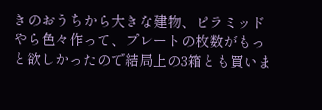きのおうちから大きな建物、ピラミッドやら色々作って、プレートの枚数がもっと欲しかったので結局上の3箱とも買いま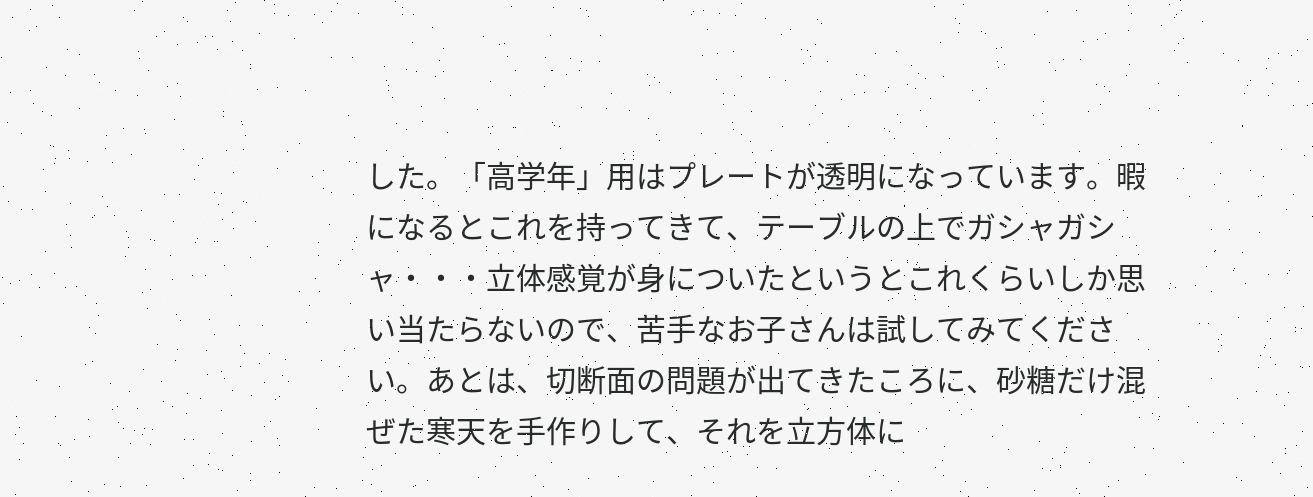した。「高学年」用はプレートが透明になっています。暇になるとこれを持ってきて、テーブルの上でガシャガシャ・・・立体感覚が身についたというとこれくらいしか思い当たらないので、苦手なお子さんは試してみてください。あとは、切断面の問題が出てきたころに、砂糖だけ混ぜた寒天を手作りして、それを立方体に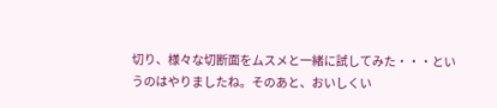切り、様々な切断面をムスメと一緒に試してみた・・・というのはやりましたね。そのあと、おいしくい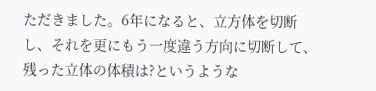ただきました。6年になると、立方体を切断し、それを更にもう一度違う方向に切断して、残った立体の体積は?というような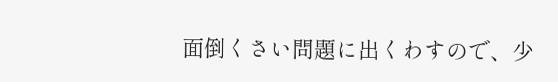面倒くさい問題に出くわすので、少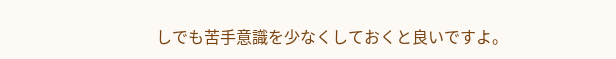しでも苦手意識を少なくしておくと良いですよ。